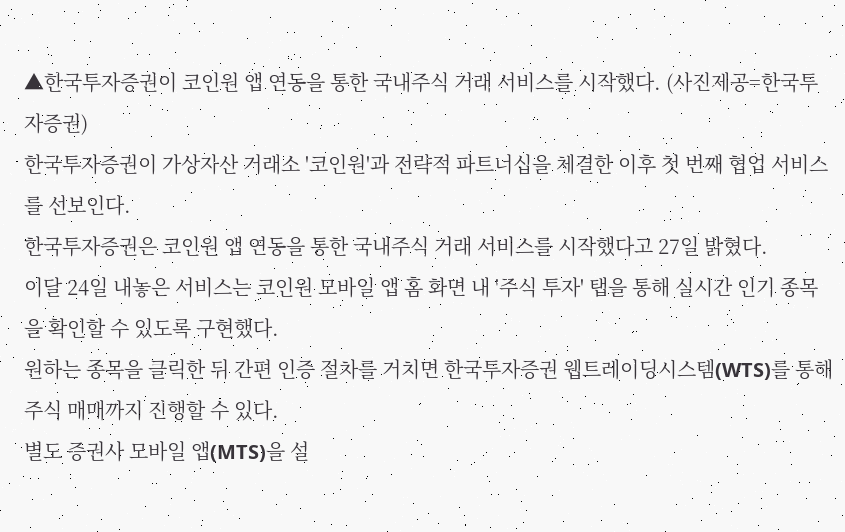▲한국투자증권이 코인원 앱 연동을 통한 국내주식 거래 서비스를 시작했다. (사진제공=한국투자증권)
한국투자증권이 가상자산 거래소 '코인원'과 전략적 파트너십을 체결한 이후 첫 번째 협업 서비스를 선보인다.
한국투자증권은 코인원 앱 연동을 통한 국내주식 거래 서비스를 시작했다고 27일 밝혔다.
이달 24일 내놓은 서비스는 코인원 모바일 앱 홈 화면 내 '주식 투자' 탭을 통해 실시간 인기 종목을 확인할 수 있도록 구현했다.
원하는 종목을 클릭한 뒤 간편 인증 절차를 거치면 한국투자증권 웹트레이딩시스템(WTS)를 통해 주식 매매까지 진행할 수 있다.
별도 증권사 모바일 앱(MTS)을 설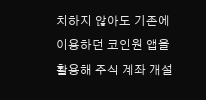치하지 않아도 기존에 이용하던 코인원 앱을 활용해 주식 계좌 개설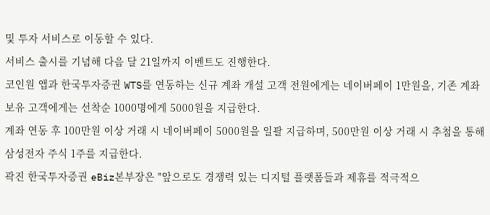및 투자 서비스로 이동할 수 있다.
서비스 출시를 기념해 다음 달 21일까지 이벤트도 진행한다.
코인원 앱과 한국투자증권 WTS를 연동하는 신규 계좌 개설 고객 전원에게는 네이버페이 1만원을, 기존 계좌 보유 고객에게는 선착순 1000명에게 5000원을 지급한다.
계좌 연동 후 100만원 이상 거래 시 네이버페이 5000원을 일괄 지급하며, 500만원 이상 거래 시 추첨을 통해 삼성전자 주식 1주를 지급한다.
곽진 한국투자증권 eBiz본부장은 "앞으로도 경쟁력 있는 디지털 플랫폼들과 제휴를 적극적으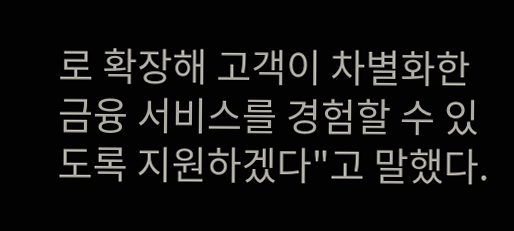로 확장해 고객이 차별화한 금융 서비스를 경험할 수 있도록 지원하겠다"고 말했다.